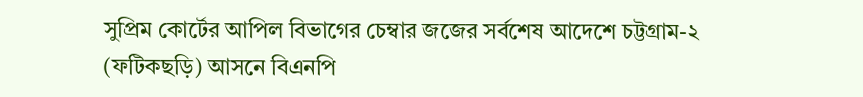সুপ্রিম কোর্টের আপিল বিভাগের চেম্বার জজের সর্বশেষ আদেশে চট্টগ্রাম-২ (ফটিকছড়ি) আসনে বিএনপি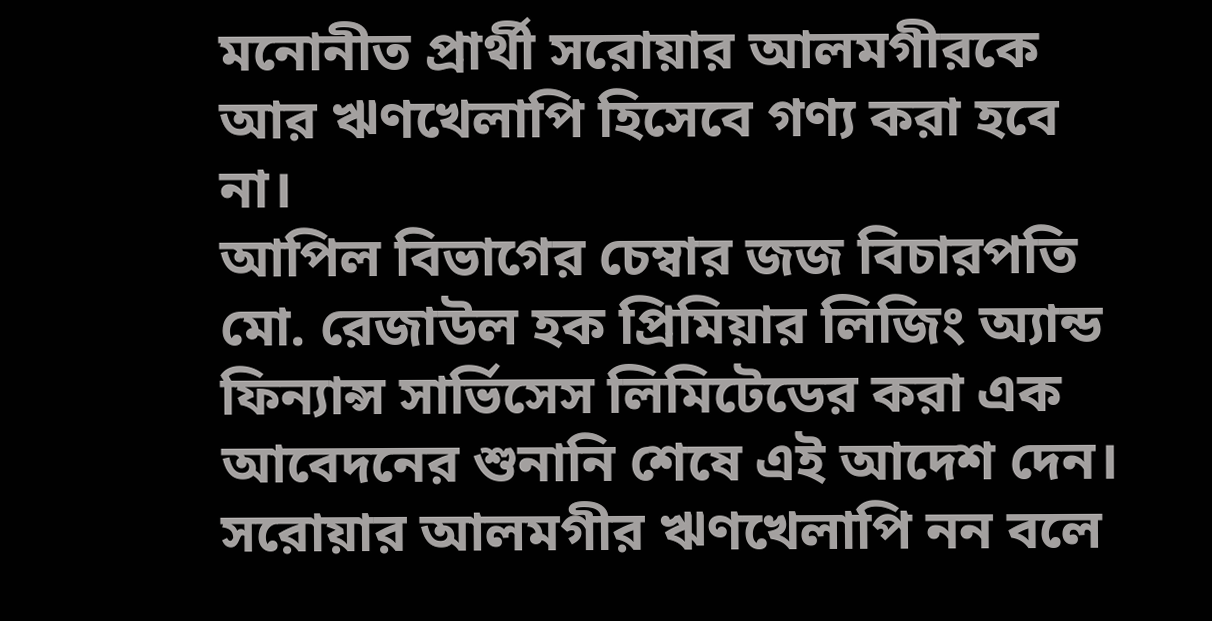মনোনীত প্রার্থী সরোয়ার আলমগীরকে আর ঋণখেলাপি হিসেবে গণ্য করা হবে না।
আপিল বিভাগের চেম্বার জজ বিচারপতি মো. রেজাউল হক প্রিমিয়ার লিজিং অ্যান্ড ফিন্যান্স সার্ভিসেস লিমিটেডের করা এক আবেদনের শুনানি শেষে এই আদেশ দেন।
সরোয়ার আলমগীর ঋণখেলাপি নন বলে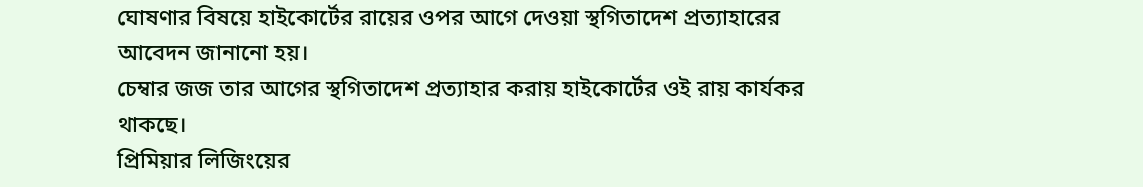ঘোষণার বিষয়ে হাইকোর্টের রায়ের ওপর আগে দেওয়া স্থগিতাদেশ প্রত্যাহারের আবেদন জানানো হয়।
চেম্বার জজ তার আগের স্থগিতাদেশ প্রত্যাহার করায় হাইকোর্টের ওই রায় কার্যকর থাকছে।
প্রিমিয়ার লিজিংয়ের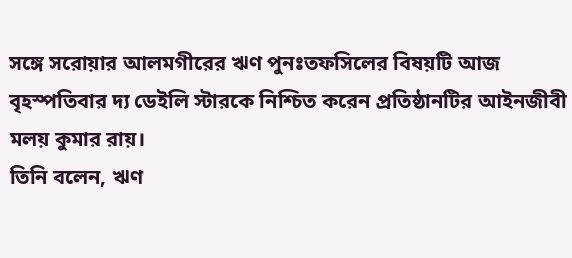সঙ্গে সরোয়ার আলমগীরের ঋণ পুনঃতফসিলের বিষয়টি আজ বৃহস্পতিবার দ্য ডেইলি স্টারকে নিশ্চিত করেন প্রতিষ্ঠানটির আইনজীবী মলয় কুমার রায়।
তিনি বলেন, ঋণ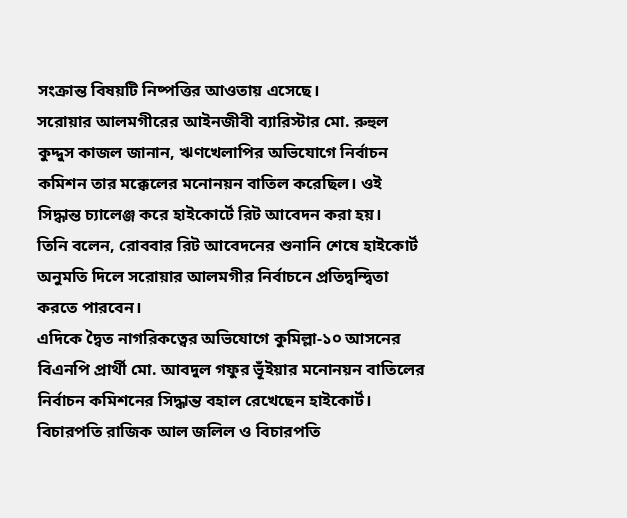সংক্রান্ত বিষয়টি নিষ্পত্তির আওতায় এসেছে।
সরোয়ার আলমগীরের আইনজীবী ব্যারিস্টার মো. রুহুল কুদ্দুস কাজল জানান, ঋণখেলাপির অভিযোগে নির্বাচন কমিশন তার মক্কেলের মনোনয়ন বাতিল করেছিল। ওই সিদ্ধান্ত চ্যালেঞ্জ করে হাইকোর্টে রিট আবেদন করা হয়।
তিনি বলেন, রোববার রিট আবেদনের শুনানি শেষে হাইকোর্ট অনুমতি দিলে সরোয়ার আলমগীর নির্বাচনে প্রতিদ্বন্দ্বিতা করতে পারবেন।
এদিকে দ্বৈত নাগরিকত্বের অভিযোগে কুমিল্লা-১০ আসনের বিএনপি প্রার্থী মো. আবদুল গফুর ভূঁইয়ার মনোনয়ন বাতিলের নির্বাচন কমিশনের সিদ্ধান্ত বহাল রেখেছেন হাইকোর্ট।
বিচারপতি রাজিক আল জলিল ও বিচারপতি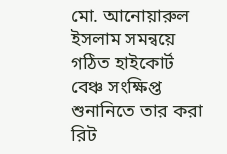মো. আনোয়ারুল ইসলাম সমন্বয়ে গঠিত হাইকোর্ট বেঞ্চ সংক্ষিপ্ত শুনানিতে তার করা রিট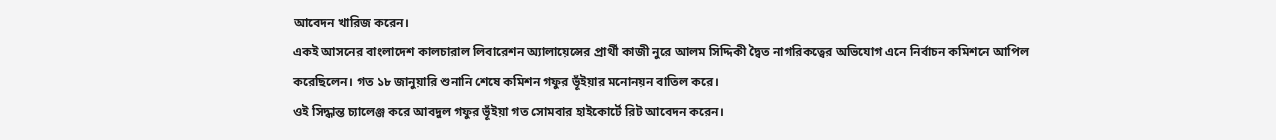আবেদন খারিজ করেন।
একই আসনের বাংলাদেশ কালচারাল লিবারেশন অ্যালায়েন্সের প্রার্থী কাজী নুরে আলম সিদ্দিকী দ্বৈত নাগরিকত্বের অভিযোগ এনে নির্বাচন কমিশনে আপিল করেছিলেন। গত ১৮ জানুয়ারি শুনানি শেষে কমিশন গফুর ভূঁইয়ার মনোনয়ন বাতিল করে।
ওই সিদ্ধান্ত চ্যালেঞ্জ করে আবদুল গফুর ভূঁইয়া গত সোমবার হাইকোর্টে রিট আবেদন করেন।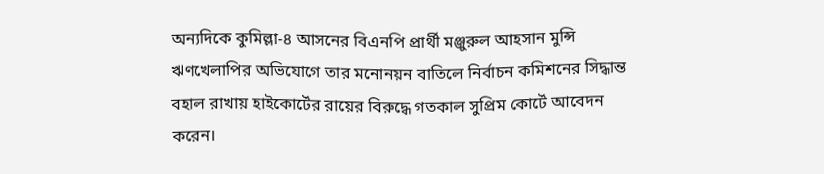অন্যদিকে কুমিল্লা-৪ আসনের বিএনপি প্রার্থী মঞ্জুরুল আহসান মুন্সি ঋণখেলাপির অভিযোগে তার মনোনয়ন বাতিলে নির্বাচন কমিশনের সিদ্ধান্ত বহাল রাখায় হাইকোর্টের রায়ের বিরুদ্ধে গতকাল সুপ্রিম কোর্টে আবেদন করেন।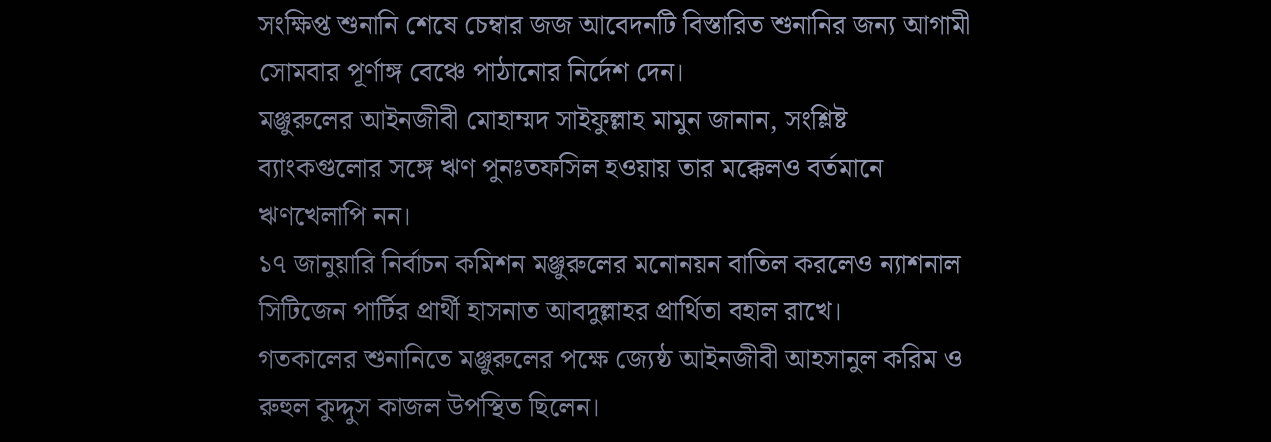সংক্ষিপ্ত শুনানি শেষে চেম্বার জজ আবেদনটি বিস্তারিত শুনানির জন্য আগামী সোমবার পূর্ণাঙ্গ বেঞ্চে পাঠানোর নির্দেশ দেন।
মঞ্জুরুলের আইনজীবী মোহাম্মদ সাইফুল্লাহ মামুন জানান, সংশ্লিষ্ট ব্যাংকগুলোর সঙ্গে ঋণ পুনঃতফসিল হওয়ায় তার মক্কেলও বর্তমানে ঋণখেলাপি নন।
১৭ জানুয়ারি নির্বাচন কমিশন মঞ্জুরুলের মনোনয়ন বাতিল করলেও ন্যাশনাল সিটিজেন পার্টির প্রার্থী হাসনাত আবদুল্লাহর প্রার্থিতা বহাল রাখে।
গতকালের শুনানিতে মঞ্জুরুলের পক্ষে জ্যেষ্ঠ আইনজীবী আহসানুল করিম ও রুহুল কুদ্দুস কাজল উপস্থিত ছিলেন।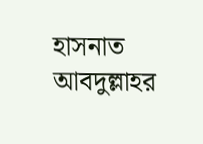হাসনাত আবদুল্লাহর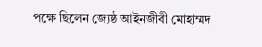পক্ষে ছিলেন জ্যেষ্ঠ আইনজীবী মোহাম্মদ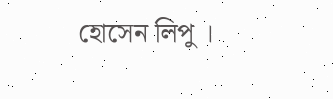হোসেন লিপু ।